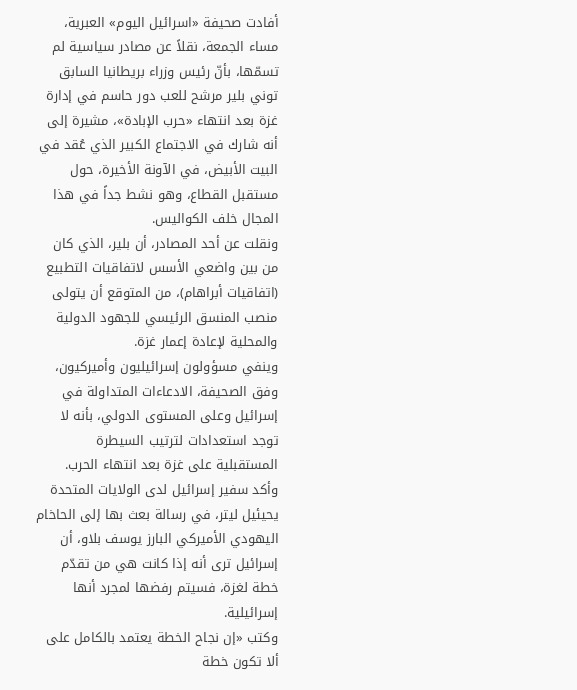أفادت صحيفة «اسرائيل اليوم» العبرية، مساء الجمعة، نقلاً عن مصادر سياسية لم تسمّها، بأنّ رئيس وزراء بريطانيا السابق توني بلير مرشح للعب دور حاسم في إدارة غزة بعد انتهاء «حرب الإبادة»، مشيرة إلى أنه شارك في الاجتماع الكبير الذي عُقد في البيت الأبيض، في الآونة الأخيرة، حول مستقبل القطاع، وهو نشط جداً في هذا المجال خلف الكواليس.
ونقلت عن أحد المصادر، أن بلير، الذي كان من بين واضعي الأسس لاتفاقيات التطبيع (اتفاقيات أبراهام)، من المتوقع أن يتولى منصب المنسق الرئيسي للجهود الدولية والمحلية لإعادة إعمار غزة.
وينفي مسؤولون إسرائيليون وأميركيون، وفق الصحيفة، الادعاءات المتداولة في إسرائيل وعلى المستوى الدولي، بأنه لا توجد استعدادات لترتيب السيطرة المستقبلية على غزة بعد انتهاء الحرب.
وأكد سفير إسرائيل لدى الولايات المتحدة يحيئيل ليتر، في رسالة بعث بها إلى الحاخام اليهودي الأميركي البارز يوسف بلاو، أن إسرائيل ترى أنه إذا كانت هي من تقدّم خطة لغزة، فسيتم رفضها لمجرد أنها إسرائيلية.
وكتب «إن نجاح الخطة يعتمد بالكامل على ألا تكون خطة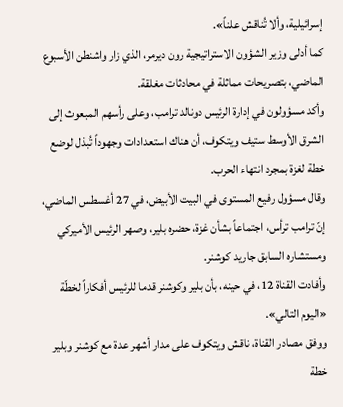إسرائيلية، وألا تُناقش علناً».
كما أدلى وزير الشؤون الاستراتيجية رون ديرمر، الذي زار واشنطن الأسبوع الماضي، بتصريحات مماثلة في محادثات مغلقة.
وأكد مسؤولون في إدارة الرئيس دونالد ترامب، وعلى رأسهم المبعوث إلى الشرق الأوسط ستيف ويتكوف، أن هناك استعدادات وجهوداً تُبذل لوضع خطة لغزة بمجرد انتهاء الحرب.
وقال مسؤول رفيع المستوى في البيت الأبيض، في 27 أغسطس الماضي، إنّ ترامب ترأس، اجتماعاً بشأن غزة، حضره بلير، وصهر الرئيس الأميركي ومستشاره السابق جاريد كوشنر.
وأفادت القناة 12، في حينه، بأن بلير وكوشنر قدما للرئيس أفكاراً لخطّة «اليوم التالي».
ووفق مصادر القناة، ناقش ويتكوف على مدار أشهر عدة مع كوشنر وبلير خطة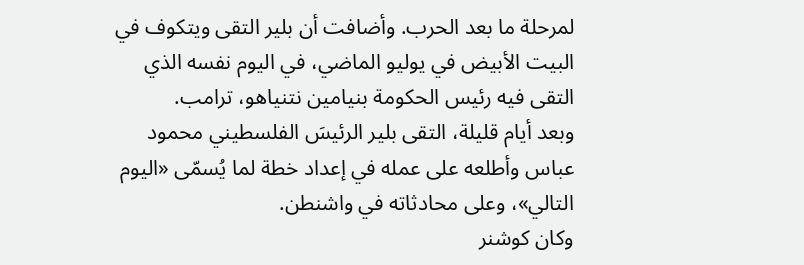لمرحلة ما بعد الحرب. وأضافت أن بلير التقى ويتكوف في البيت الأبيض في يوليو الماضي، في اليوم نفسه الذي التقى فيه رئيس الحكومة بنيامين نتنياهو، ترامب.
وبعد أيام قليلة، التقى بلير الرئيسَ الفلسطيني محمود عباس وأطلعه على عمله في إعداد خطة لما يُسمّى «اليوم التالي»، وعلى محادثاته في واشنطن.
وكان كوشنر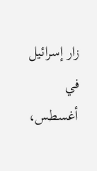زار إسرائيل في أغسطس،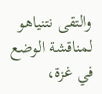والتقى نتنياهو لمناقشة الوضع في غزة،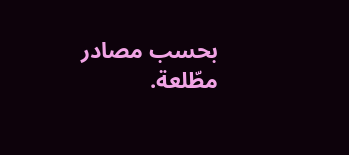بحسب مصادر مطّلعة.